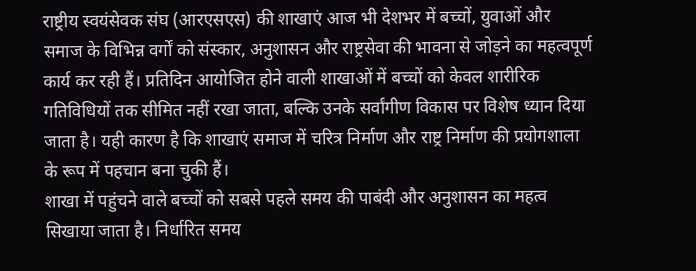राष्ट्रीय स्वयंसेवक संघ (आरएसएस) की शाखाएं आज भी देशभर में बच्चों, युवाओं और समाज के विभिन्न वर्गों को संस्कार, अनुशासन और राष्ट्रसेवा की भावना से जोड़ने का महत्वपूर्ण कार्य कर रही हैं। प्रतिदिन आयोजित होने वाली शाखाओं में बच्चों को केवल शारीरिक गतिविधियों तक सीमित नहीं रखा जाता, बल्कि उनके सर्वांगीण विकास पर विशेष ध्यान दिया जाता है। यही कारण है कि शाखाएं समाज में चरित्र निर्माण और राष्ट्र निर्माण की प्रयोगशाला के रूप में पहचान बना चुकी हैं।
शाखा में पहुंचने वाले बच्चों को सबसे पहले समय की पाबंदी और अनुशासन का महत्व सिखाया जाता है। निर्धारित समय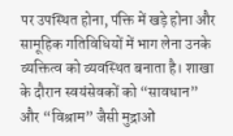पर उपस्थित होना, पंक्ति में खड़े होना और सामूहिक गतिविधियों में भाग लेना उनके व्यक्तित्व को व्यवस्थित बनाता है। शाखा के दौरान स्वयंसेवकों को “सावधान” और “विश्राम” जैसी मुद्राओं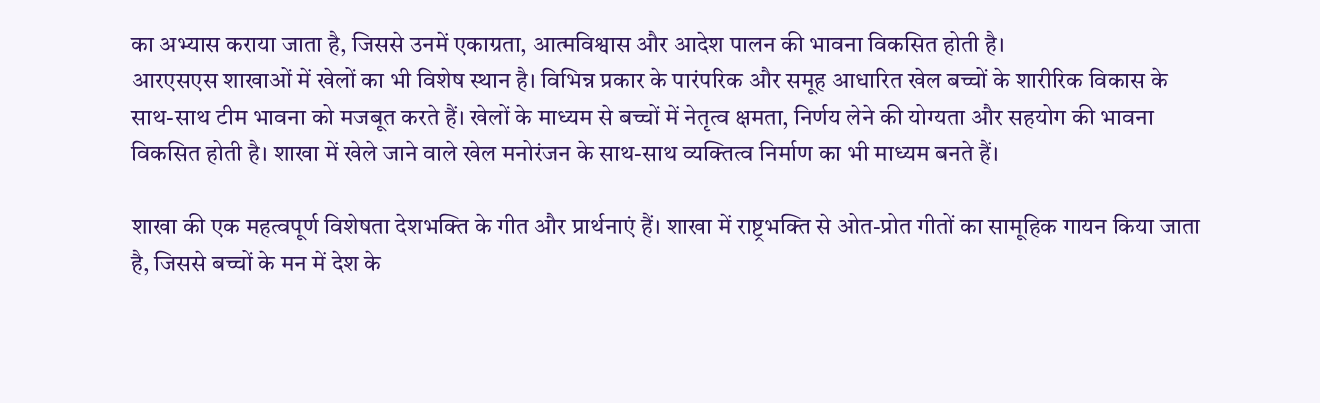का अभ्यास कराया जाता है, जिससे उनमें एकाग्रता, आत्मविश्वास और आदेश पालन की भावना विकसित होती है।
आरएसएस शाखाओं में खेलों का भी विशेष स्थान है। विभिन्न प्रकार के पारंपरिक और समूह आधारित खेल बच्चों के शारीरिक विकास के साथ-साथ टीम भावना को मजबूत करते हैं। खेलों के माध्यम से बच्चों में नेतृत्व क्षमता, निर्णय लेने की योग्यता और सहयोग की भावना विकसित होती है। शाखा में खेले जाने वाले खेल मनोरंजन के साथ-साथ व्यक्तित्व निर्माण का भी माध्यम बनते हैं।

शाखा की एक महत्वपूर्ण विशेषता देशभक्ति के गीत और प्रार्थनाएं हैं। शाखा में राष्ट्रभक्ति से ओत-प्रोत गीतों का सामूहिक गायन किया जाता है, जिससे बच्चों के मन में देश के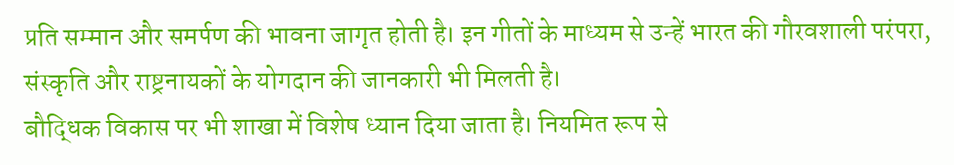प्रति सम्मान और समर्पण की भावना जागृत होती है। इन गीतों के माध्यम से उन्हें भारत की गौरवशाली परंपरा, संस्कृति और राष्ट्रनायकों के योगदान की जानकारी भी मिलती है।
बौद्धिक विकास पर भी शाखा में विशेष ध्यान दिया जाता है। नियमित रूप से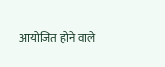आयोजित होने वाले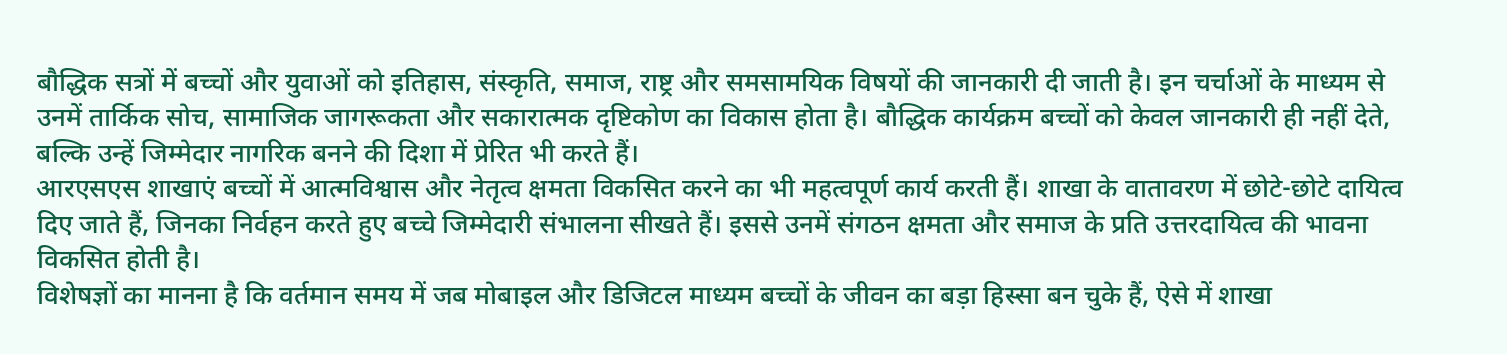बौद्धिक सत्रों में बच्चों और युवाओं को इतिहास, संस्कृति, समाज, राष्ट्र और समसामयिक विषयों की जानकारी दी जाती है। इन चर्चाओं के माध्यम से उनमें तार्किक सोच, सामाजिक जागरूकता और सकारात्मक दृष्टिकोण का विकास होता है। बौद्धिक कार्यक्रम बच्चों को केवल जानकारी ही नहीं देते, बल्कि उन्हें जिम्मेदार नागरिक बनने की दिशा में प्रेरित भी करते हैं।
आरएसएस शाखाएं बच्चों में आत्मविश्वास और नेतृत्व क्षमता विकसित करने का भी महत्वपूर्ण कार्य करती हैं। शाखा के वातावरण में छोटे-छोटे दायित्व दिए जाते हैं, जिनका निर्वहन करते हुए बच्चे जिम्मेदारी संभालना सीखते हैं। इससे उनमें संगठन क्षमता और समाज के प्रति उत्तरदायित्व की भावना विकसित होती है।
विशेषज्ञों का मानना है कि वर्तमान समय में जब मोबाइल और डिजिटल माध्यम बच्चों के जीवन का बड़ा हिस्सा बन चुके हैं, ऐसे में शाखा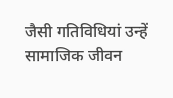जैसी गतिविधियां उन्हें सामाजिक जीवन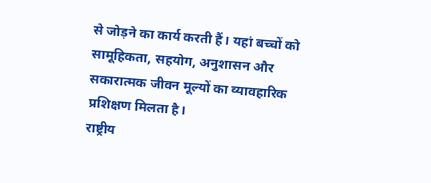से जोड़ने का कार्य करती हैं। यहां बच्चों को सामूहिकता, सहयोग, अनुशासन और सकारात्मक जीवन मूल्यों का व्यावहारिक प्रशिक्षण मिलता है।
राष्ट्रीय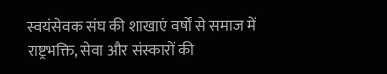स्वयंसेवक संघ की शाखाएं वर्षों से समाज में राष्ट्रभक्ति, सेवा और संस्कारों की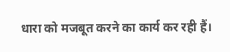धारा को मजबूत करने का कार्य कर रही हैं।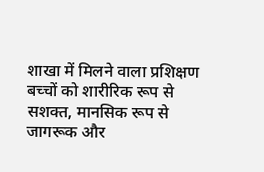शाखा में मिलने वाला प्रशिक्षण बच्चों को शारीरिक रूप से सशक्त, मानसिक रूप से जागरूक और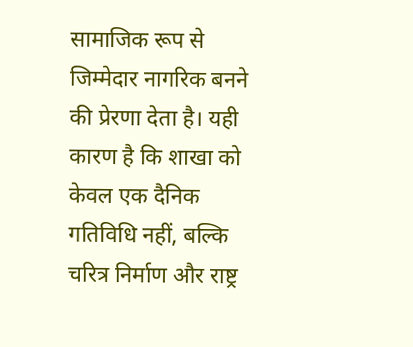सामाजिक रूप से जिम्मेदार नागरिक बनने की प्रेरणा देता है। यही कारण है कि शाखा को केवल एक दैनिक गतिविधि नहीं, बल्कि चरित्र निर्माण और राष्ट्र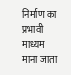निर्माण का प्रभावी माध्यम माना जाता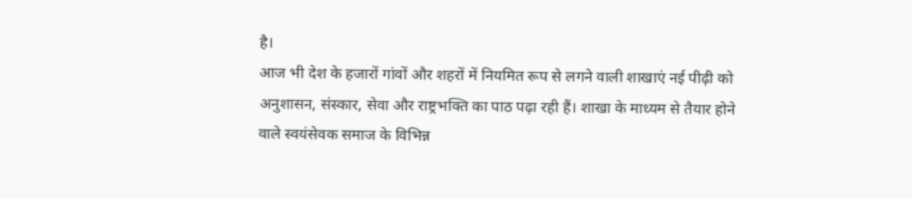है।
आज भी देश के हजारों गांवों और शहरों में नियमित रूप से लगने वाली शाखाएं नई पीढ़ी को अनुशासन, संस्कार, सेवा और राष्ट्रभक्ति का पाठ पढ़ा रही हैं। शाखा के माध्यम से तैयार होने वाले स्वयंसेवक समाज के विभिन्न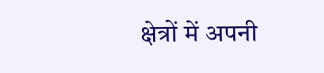क्षेत्रों में अपनी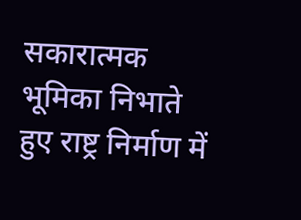सकारात्मक भूमिका निभाते हुए राष्ट्र निर्माण में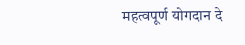महत्वपूर्ण योगदान दे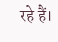रहे हैं।